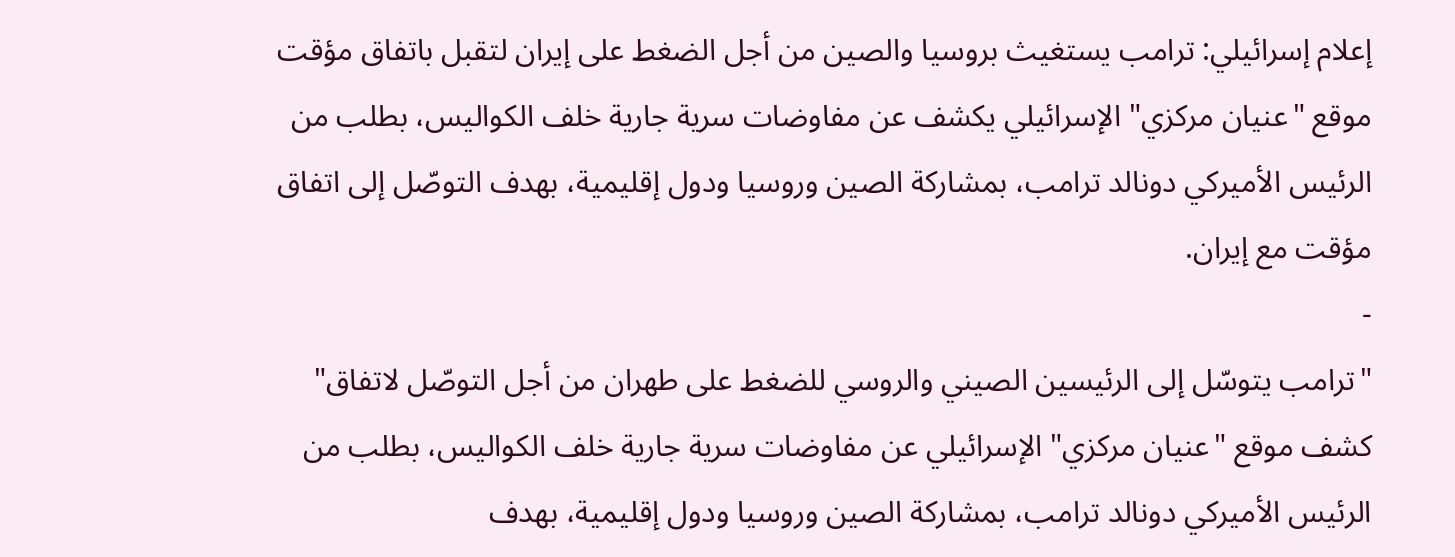إعلام إسرائيلي: ترامب يستغيث بروسيا والصين من أجل الضغط على إيران لتقبل باتفاق مؤقت
موقع "عنيان مركزي" الإسرائيلي يكشف عن مفاوضات سرية جارية خلف الكواليس، بطلب من الرئيس الأميركي دونالد ترامب، بمشاركة الصين وروسيا ودول إقليمية، بهدف التوصّل إلى اتفاق مؤقت مع إيران.
-
"ترامب يتوسّل إلى الرئيسين الصيني والروسي للضغط على طهران من أجل التوصّل لاتفاق"
كشف موقع "عنيان مركزي" الإسرائيلي عن مفاوضات سرية جارية خلف الكواليس، بطلب من الرئيس الأميركي دونالد ترامب، بمشاركة الصين وروسيا ودول إقليمية، بهدف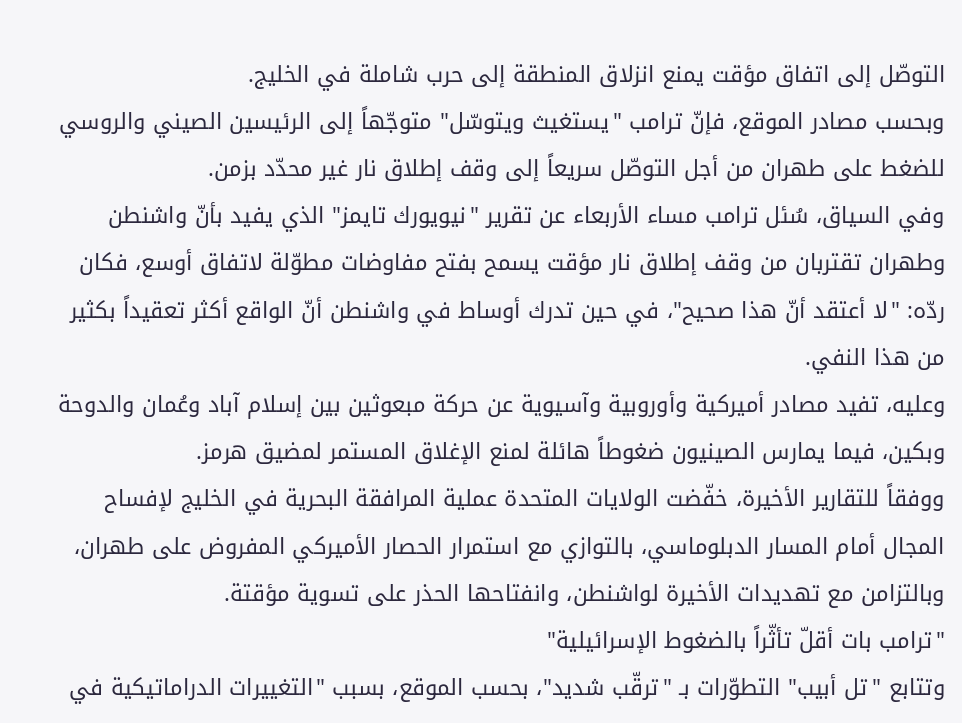التوصّل إلى اتفاق مؤقت يمنع انزلاق المنطقة إلى حرب شاملة في الخليج.
وبحسب مصادر الموقع، فإنّ ترامب "يستغيث ويتوسّل" متوجّهاً إلى الرئيسين الصيني والروسي للضغط على طهران من أجل التوصّل سريعاً إلى وقف إطلاق نار غير محدّد بزمن.
وفي السياق، سُئل ترامب مساء الأربعاء عن تقرير "نيويورك تايمز" الذي يفيد بأنّ واشنطن وطهران تقتربان من وقف إطلاق نار مؤقت يسمح بفتح مفاوضات مطوّلة لاتفاق أوسع، فكان ردّه: "لا أعتقد أنّ هذا صحيح"، في حين تدرك أوساط في واشنطن أنّ الواقع أكثر تعقيداً بكثير من هذا النفي.
وعليه، تفيد مصادر أميركية وأوروبية وآسيوية عن حركة مبعوثين بين إسلام آباد وعُمان والدوحة وبكين، فيما يمارس الصينيون ضغوطاً هائلة لمنع الإغلاق المستمر لمضيق هرمز.
ووفقاً للتقارير الأخيرة، خفّضت الولايات المتحدة عملية المرافقة البحرية في الخليج لإفساح المجال أمام المسار الدبلوماسي، بالتوازي مع استمرار الحصار الأميركي المفروض على طهران، وبالتزامن مع تهديدات الأخيرة لواشنطن، وانفتاحها الحذر على تسوية مؤقتة.
"ترامب بات أقلّ تأثّراً بالضغوط الإسرائيلية"
وتتابع "تل أبيب" التطوّرات بـ "ترقّب شديد"، بحسب الموقع، بسبب "التغييرات الدراماتيكية في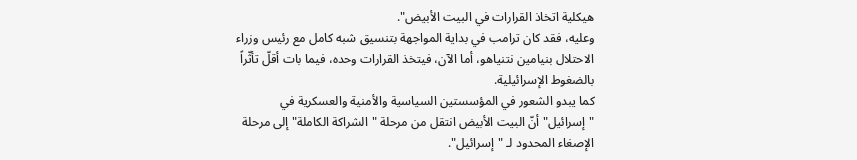هيكلية اتخاذ القرارات في البيت الأبيض".
وعليه، فقد كان ترامب في بداية المواجهة بتنسيق شبه كامل مع رئيس وزراء الاحتلال بنيامين نتنياهو، أما الآن، فيتخذ القرارات وحده، فيما بات أقلّ تأثّراً بالضغوط الإسرائيلية.
كما يبدو الشعور في المؤسستين السياسية والأمنية والعسكرية في "إسرائيل" أنّ البيت الأبيض انتقل من مرحلة "الشراكة الكاملة" إلى مرحلة الإصغاء المحدود لـ "إسرائيل".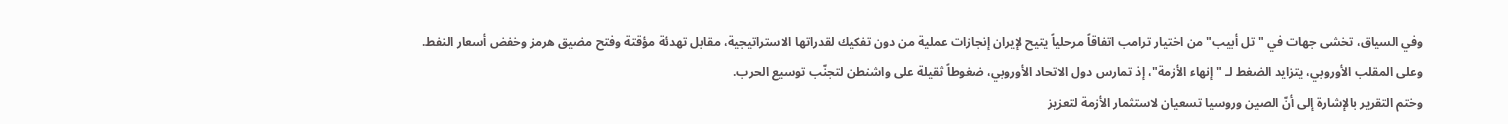وفي السياق، تخشى جهات في "تل أبيب" من اختيار ترامب اتفاقاً مرحلياً يتيح لإيران إنجازات عملية من دون تفكيك لقدراتها الاستراتيجية، مقابل تهدئة مؤقتة وفتح مضيق هرمز وخفض أسعار النفط.
وعلى المقلب الأوروبي، يتزايد الضغط لـ "إنهاء الأزمة"، إذ تمارس دول الاتحاد الأوروبي، ضغوطاً ثقيلة على واشنطن لتجنّب توسيع الحرب.
وختم التقرير بالإشارة إلى أنّ الصين وروسيا تسعيان لاستثمار الأزمة لتعزيز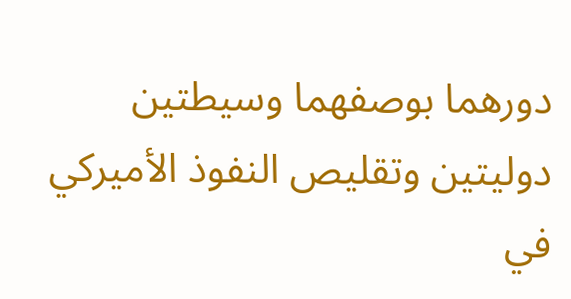دورهما بوصفهما وسيطتين دوليتين وتقليص النفوذ الأميركي في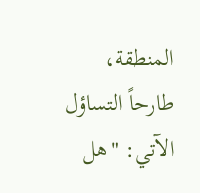المنطقة، طارحاً التساؤل الآتي: "هل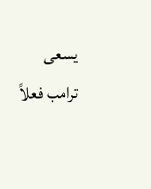يسعى ترامب فعلاً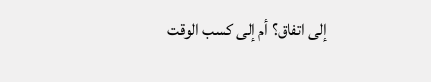إلى اتفاق؟ أم إلى كسب الوقت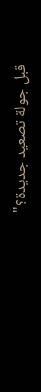قبل جولة تصعيد جديدة؟"